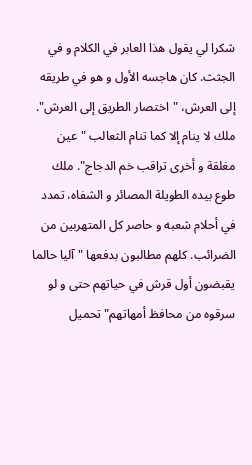شكرا لي يقول هذا العابر في الكلام و في الجثث. كان هاجسه الأول و هو في طريقه إلى العرش، "اختصار الطريق إلى العرش". ملك لا ينام إلا كما تنام الثعالب "عين مغلقة و أخرى تراقب خم الدجاج". ملك طوع بيده الطويلة المصائر و الشفاه، تمدد في أحلام شعبه و حاصر كل المتهربين من الضرائب. كلهم مطالبون بدفعها "آليا حالما يقبضون أول قرش في حياتهم حتى و لو سرقوه من محافظ أمهاتهم" تحميل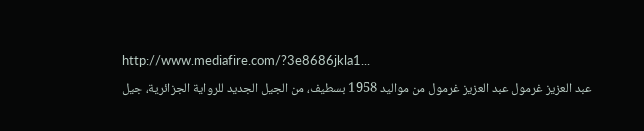http://www.mediafire.com/?3e8686jkla1...
عبد العزيز غرمول عبد العزيز غرمول من مواليد 1958 بسطيف، من الجيل الجديد للرواية الجزائرية، جيل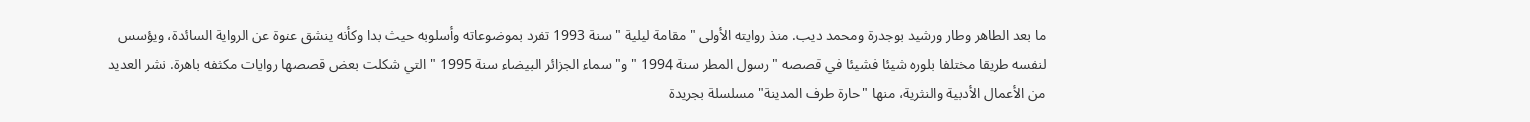ما بعد الطاهر وطار ورشيد بوجدرة ومحمد ديب. منذ روايته الأولى " مقامة ليلية " سنة 1993 تفرد بموضوعاته وأسلوبه حيث بدا وكأنه ينشق عنوة عن الرواية السائدة، ويؤسس لنفسه طريقا مختلفا بلوره شيئا فشيئا في قصصه " رسول المطر سنة 1994 " و" سماء الجزائر البيضاء سنة 1995 " التي شكلت بعض قصصها روايات مكثفه باهرة. نشر العديد من الأعمال الأدبية والنثرية، منها "حارة طرف المدينة" مسلسلة بجريدة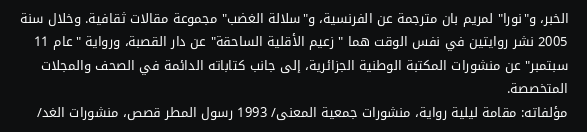الخبر، و"نورا" لمريم بان مترجمة عن الفرنسية، و"سلالة الغضب" مجموعة مقالات ثقافية. وخلال سنة 2005 نشر روايتين في نفس الوقت هما " زعيم الأقلية الساحقة" عن دار القصبة، ورواية "عام 11 سبتمبر" عن منشورات المكتبة الوطنية الجزائرية، إلى جانب كتاباته الدائمة في الصحف والمجلات المتخصصة.
مؤلفاته: مقامة ليلية رواية، منشورات جمعية المعنى/ 1993 رسول المطر قصص، منشورات الغد/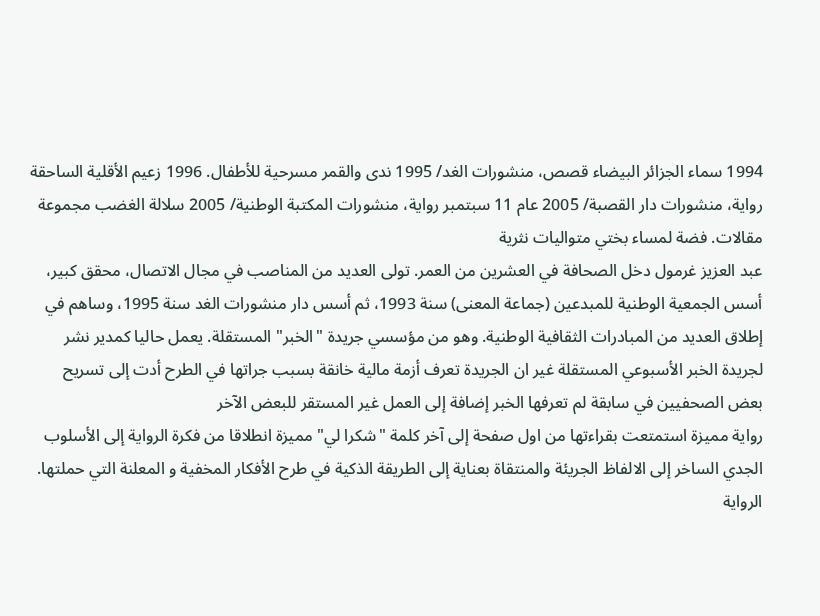1994 سماء الجزائر البيضاء قصص، منشورات الغد/ 1995 ندى والقمر مسرحية للأطفال. 1996 زعيم الأقلية الساحقة رواية، منشورات دار القصبة/ 2005 عام 11 سبتمبر رواية، منشورات المكتبة الوطنية/ 2005 سلالة الغضب مجموعة مقالات. فضة لمساء بختي متواليات نثرية
عبد العزيز غرمول دخل الصحافة في العشرين من العمر. تولى العديد من المناصب في مجال الاتصال، محقق كبير، أسس الجمعية الوطنية للمبدعين (جماعة المعنى) سنة 1993، ثم أسس دار منشورات الغد سنة 1995، وساهم في إطلاق العديد من المبادرات الثقافية الوطنية. وهو من مؤسسي جريدة "الخبر" المستقلة. يعمل حاليا كمدير نشر لجريدة الخبر الأسبوعي المستقلة غير ان الجريدة تعرف أزمة مالية خانقة بسبب جراتها في الطرح أدت إلى تسريح بعض الصحفيين في سابقة لم تعرفها الخبر إضافة إلى العمل غير المستقر للبعض الآخر
رواية مميزة استمتعت بقراءتها من اول صفحة إلى آخر كلمة "شكرا لي" مميزة انطلاقا من فكرة الرواية إلى الأسلوب الجدي الساخر إلى الالفاظ الجريئة والمنتقاة بعناية إلى الطريقة الذكية في طرح الأفكار المخفية و المعلنة التي حملتها. الرواية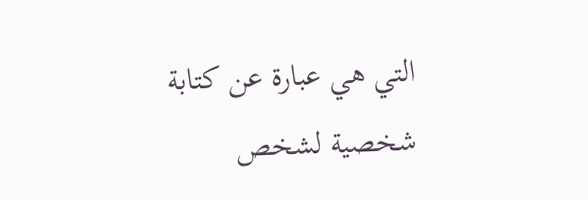التي هي عبارة عن كتابة شخصية لشخص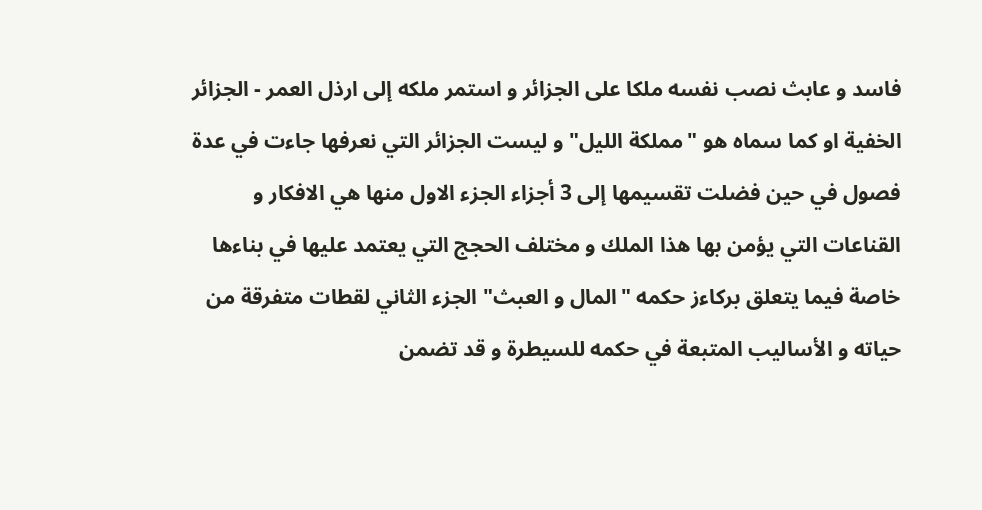فاسد و عابث نصب نفسه ملكا على الجزائر و استمر ملكه إلى ارذل العمر - الجزائر الخفية او كما سماه هو "مملكة الليل" و ليست الجزائر التي نعرفها جاءت في عدة فصول في حين فضلت تقسيمها إلى 3 أجزاء الجزء الاول منها هي الافكار و القناعات التي يؤمن بها هذا الملك و مختلف الحجج التي يعتمد عليها في بناءها خاصة فيما يتعلق بركاءز حكمه "المال و العبث" الجزء الثاني لقطات متفرقة من حياته و الأساليب المتبعة في حكمه للسيطرة و قد تضمن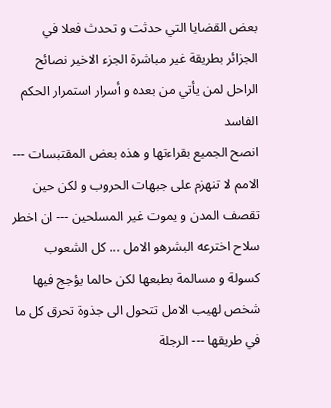بعض القضايا التي حدثت و تحدث فعلا في الجزائر بطريقة غير مباشرة الجزء الاخير نصائح الراحل لمن يأتي من بعده و أسرار استمرار الحكم الفاسد
انصح الجميع بقراءتها و هذه بعض المقتبسات --- الامم لا تنهزم على جبهات الحروب و لكن حين تقصف المدن و يموت غير المسلحين --- ان اخطر سلاح اخترعه البشرهو الامل ... كل الشعوب كسولة و مسالمة بطبعها لكن حالما يؤجج فيها شخص لهيب الامل تتحول الى جذوة تحرق كل ما في طريقها --- الرجلة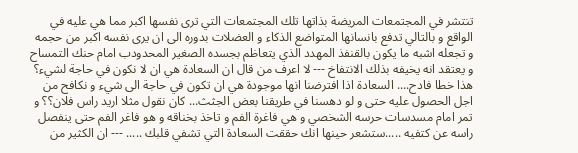تنتشر في المجتمعات المريضة بذاتها تلك المجتمعات التي ترى نفسها اكبر مما هي عليه في الواقع و بالتالي تدفع بانسانها المتواضع الذكاء و العضلات بدوره الى ان يرى نفسه اكبر من حجمه و تجعله اشبه ما يكون بالقنفذ المهدد الذي يتعاظم بجسده الصغير المحدودب امام حنك التمساح و يعتقد انه يخيفه بذلك الانتفاخ --- لا اعرف من قال ان السعادة هي ان لا نكون في حاجة لشيء؟ هذا خطا فادح.... السعادة اذا افترضنا انها موجودة هي ان تكون في حاجة الى شيء و نكافح من اجل الحصول عليه حتى و لو دهسنا في طريقنا بعض الجثث... كان نقول مثلا اريد راس فلان؟؟ و تمر امام مسدسات حرسه الشخصي و هي فاغرة الفم و تاخذ بخناقه و هو فاغر الفم حتى ينفصل راسه عن كتفيه .....ستشعر حينها انك حققت السعادة التي تشفي قلبك ..... --- ان الكثير من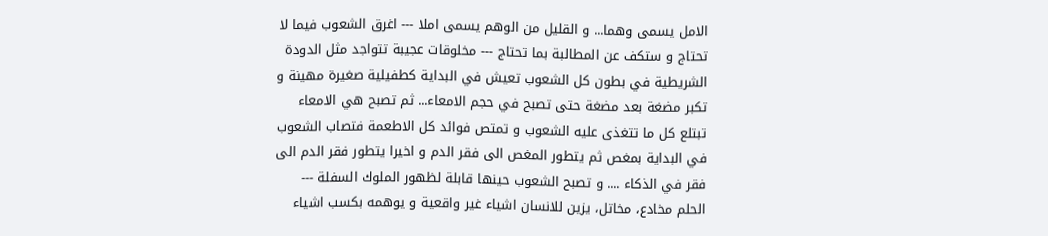الامل يسمى وهما... و القليل من الوهم يسمى املا --- اغرق الشعوب فيما لا تحتاج و ستكف عن المطالبة بما تحتاج --- مخلوقات عجيبة تتواجد مثل الدودة الشريطية في بطون كل الشعوب تعيش في البداية كطفيلية صغيرة مهينة و تكبر مضغة بعد مضغة حتى تصبح في حجم الامعاء... ثم تصبح هي الامعاء تبتلع كل ما تتغذى عليه الشعوب و تمتص فوائد كل الاطعمة فتصاب الشعوب في البداية بمغص ثم يتطور المغص الى فقر الدم و اخيرا يتطور فقر الدم الى فقر في الذكاء .... و تصبح الشعوب حينها قابلة لظهور الملوك السفلة --- الحلم مخادع، مخاتل، يزين للانسان اشياء غير واقعية و يوهمه بكسب اشياء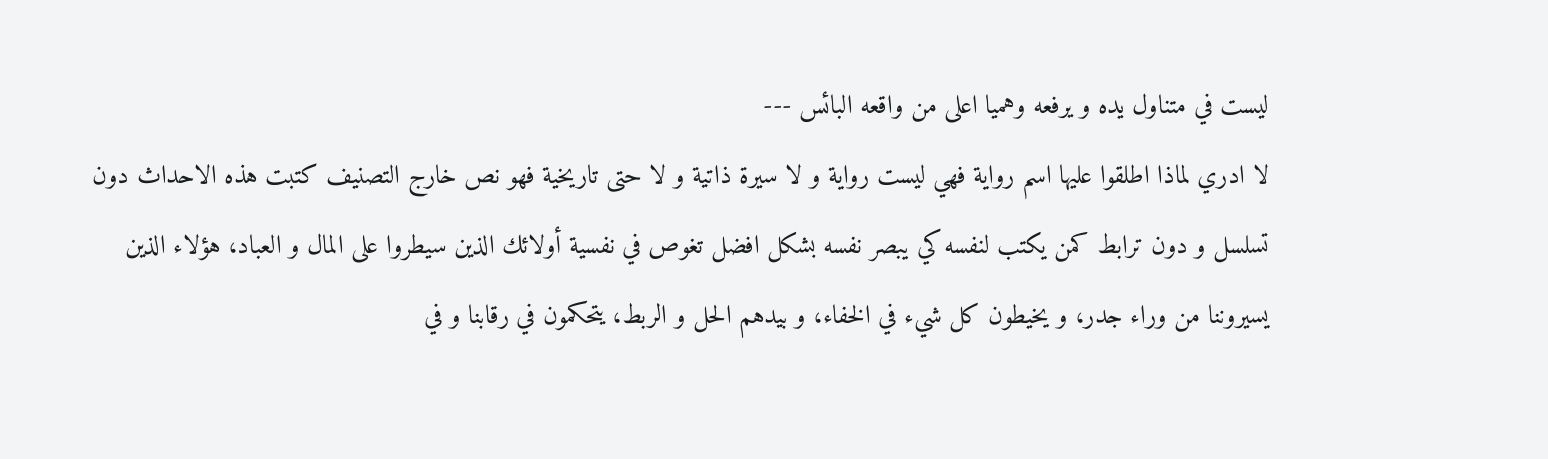ليست في متناول يده و يرفعه وهميا اعلى من واقعه البائس ---
لا ادري لماذا اطلقوا عليها اسم رواية فهي ليست رواية و لا سيرة ذاتية و لا حتى تاريخية فهو نص خارج التصنيف كتبت هذه الاحداث دون تسلسل و دون ترابط كمن يكتب لنفسه كي يبصر نفسه بشكل افضل تغوص في نفسية أولائك الذين سيطروا على المال و العباد، هؤلاء الذين يسيروننا من وراء جدر، و يخيطون كل شيء في الخفاء، و بيدهم الحل و الربط، يتحكمون في رقابنا و في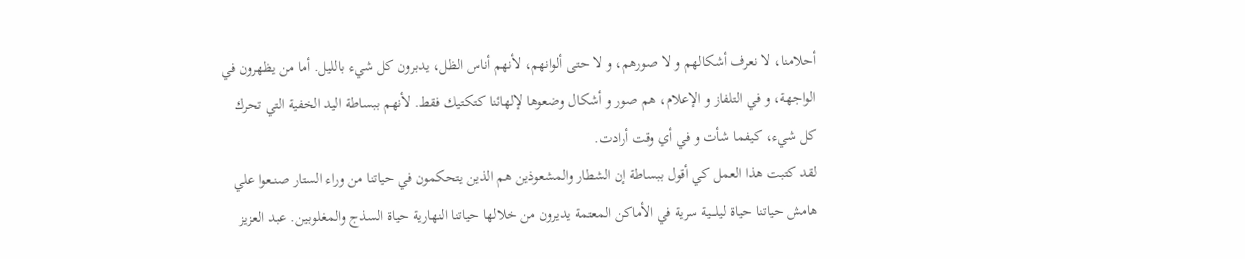أحلامنا، لا نعرف أشكالهم و لا صورهم، و لا حتى ألوانهم، لأنهم أناس الظل، يدبرون كل شيء بالليل. أما من يظهرون في الواجهة، و في التلفاز و الإعلام، هم صور و أشكال وضعوها لإلهائنا كتكتيك فقط. لأنهم ببساطة اليد الخفية التي تحرك كل شيء، كيفما شأت و في أي وقت أرادت.
لقد كتبت هذا العمل كي أقول ببساطة إن الشطار والمشعوذين هم الذين يتحكمون في حياتنا من وراء الستار صنــعوا علي هامش حياتنا حياة ليلــــية سرية في الأماكن المعتمة يديرون من خلالها حياتنا النهارية حياة السذج والمغلوبين. عبد العزيز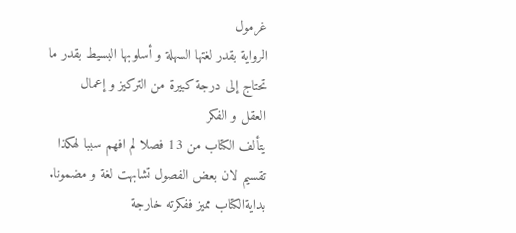غرمول
الرواية بقدر لغتها السهلة و أسلوبها البسيط بقدر ما تحتاج إلى درجة كبيرة من التركيز و إعمال العقل و الفكر
يتألف الكتاب من 13 فصلا لم افهم سببا لهكذا تقسيم لان بعض الفصول تشابهت لغة و مضمونا. بدايةالكتاب مميز ففكرته خارجة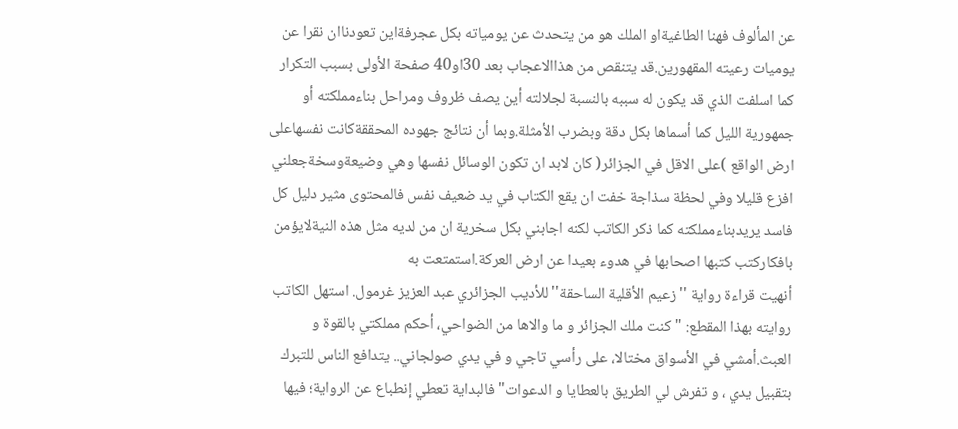عن المألوف فهنا الطاغيةاو الملك هو من يتحدث عن يومياته بكل عجرفةاين تعودناان نقرا عن يوميات رعيته المقهورين.قد يتنقص من هذاالاعجاب بعد 30او40 صفحة الأولى بسبب التكرار كما اسلفت الذي قد يكون له سببه بالنسبة لجلالته أين يصف ظروف ومراحل بناءمملكته أو جمهورية الليل كما أسماها بكل دقة وبضرب الأمثلة.وبما أن نتائج جهوده المحققةكانت نفسهاعلى ارض الواقع )على الاقل في الجزائر( كان لابد ان تكون الوسائل نفسها وهي وضيعةوسخةجعلني افزع قليلا وفي لحظة سذاجة خفت ان يقع الكتاب في يد ضعيف نفس فالمحتوى مثير دليل كل فاسد يريدبناءمملكته كما ذكر الكاتب لكنه اجابني بكل سخرية ان من لديه مثل هذه النيةلايؤمن بافكاركتب كتبها اصحابها في هدوء بعيدا عن ارض العركة.استمتعت به
أنهيت قراءة رواية ''زعيم الأقلية الساحقة'' للأديب الجزائري عبد العزيز غرمول. استهل الكاتب روايته بهذا المقطع: "كنت ملك الجزائر و ما والاها من الضواحي، أحكم مملكتي بالقوة و العبث.أمشي في الأسواق مختالا، على رأسي تاجي و في يدي صولجاني.. يتدافع الناس للتبرك بتقبيل يدي ، و تفرش لي الطريق بالعطايا و الدعوات" فالبداية تعطي إنطباع عن الرواية؛ فيها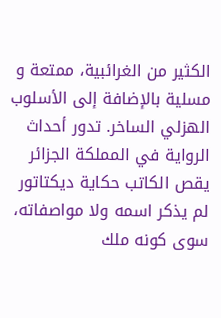الكثير من الغرائبية، ممتعة و مسلية بالإضافة إلى الأسلوب الهزلي الساخر. تدور أحداث الرواية في المملكة الجزائر يقص الكاتب حكاية ديكتاتور لم يذكر اسمه ولا مواصفاته، سوى كونه ملك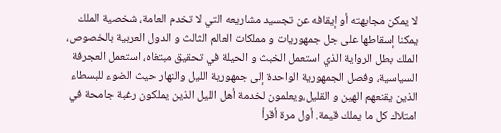لا يمكن مجابهته أو إيقافه عن تجسيد مشاريعه التي لا تخدم العامة، شخصية الملك يمكنا إسقاطها على جل جمهوريات و مملكات العالم الثالث و الدول العربية بالخصوص، الملك بطل الرواية الذي استعمل الخبث و الحيلة في تحقيق مبتغاه، استعمل العجرفة السياسية، وفصل الجمهورية الواحدة إلى جمهورية الليل والنهار حيث الضوء للبسطاء الذين يقنعهم الهين و القليل،ويعلمون لخدمة أهل الليل الذين يملكون رغبة جامحة في امتلاك كل ما يملك قيمة. أول مرة أقرأ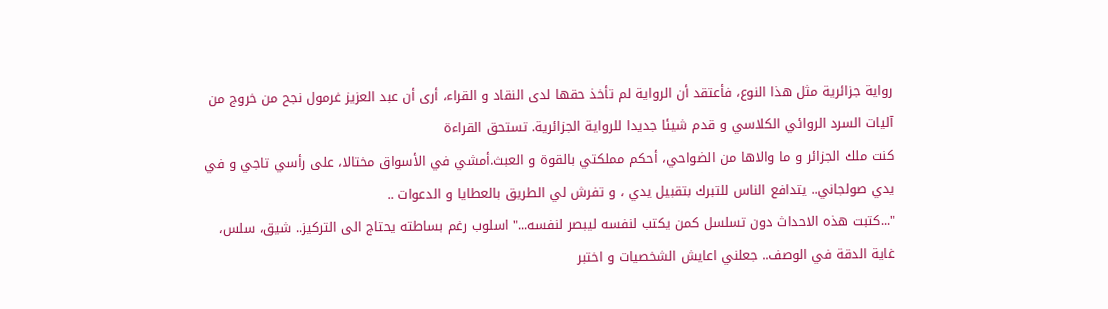رواية جزائرية مثل هذا النوع، فأعتقد أن الرواية لم تأخذ حقها لدى النقاد و القراء، أرى أن عبد العزيز غرمول نجح من خروج من آليات السرد الروائي الكلاسي و قدم شيئا جديدا للرواية الجزائرية. تستحق القراءة
كنت ملك الجزائر و ما والاها من الضواحي، أحكم مملكتي بالقوة و العبث.أمشي في الأسواق مختالا، على رأسي تاجي و في يدي صولجاني.. يتدافع الناس للتبرك بتقبيل يدي ، و تفرش لي الطريق بالعطايا و الدعوات ..
"...كتبت هذه الاحداث دون تسلسل كمن يكتب لنفسه ليبصر لنفسه..." اسلوب رغم بساطته يحتاج الى التركيز.. شيق، سلس، غاية الدقة في الوصف.. جعلني اعايش الشخصيات و اختبر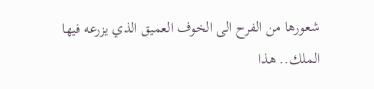شعورها من الفرح الى الخوف العميق الذي يزرعه فيها الملك.. هذا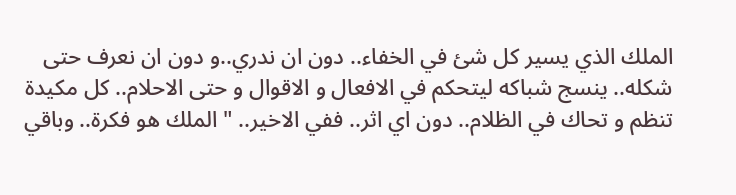الملك الذي يسير كل شئ في الخفاء.. دون ان ندري..و دون ان نعرف حتى شكله.. ينسج شباكه ليتحكم في الافعال و الاقوال و حتى الاحلام.. كل مكيدة تنظم و تحاك في الظلام.. دون اي اثر.. ففي الاخير.. " الملك هو فكرة.. وباقي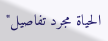الحياة مجرد تفاصيل"